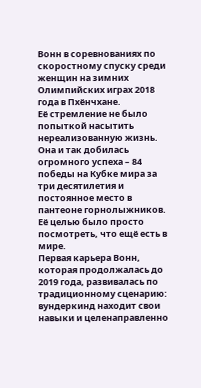Вонн в соревнованиях по скоростному спуску среди женщин на зимних Олимпийских играх 2018 года в Пхёнчхане.
Её стремление не было попыткой насытить нереализованную жизнь. Она и так добилась огромного успеха – 84 победы на Кубке мира за три десятилетия и постоянное место в пантеоне горнолыжников. Её целью было просто посмотреть, что ещё есть в мире.
Первая карьера Вонн, которая продолжалась до 2019 года, развивалась по традиционному сценарию: вундеркинд находит свои навыки и целенаправленно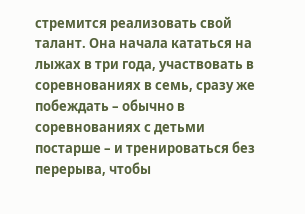стремится реализовать свой талант. Она начала кататься на лыжах в три года, участвовать в соревнованиях в семь, сразу же побеждать – обычно в соревнованиях с детьми постарше – и тренироваться без перерыва, чтобы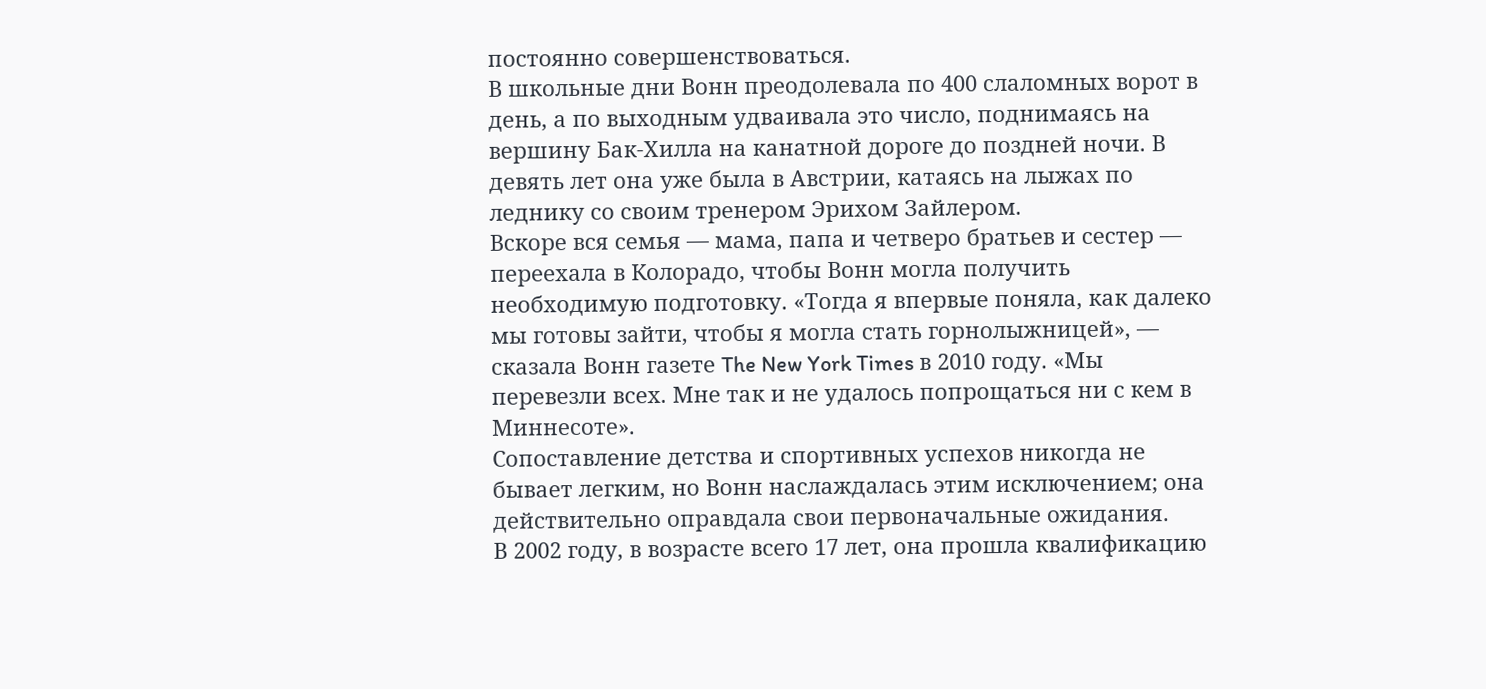постоянно совершенствоваться.
В школьные дни Вонн преодолевала по 400 слаломных ворот в день, а по выходным удваивала это число, поднимаясь на вершину Бак-Хилла на канатной дороге до поздней ночи. В девять лет она уже была в Австрии, катаясь на лыжах по леднику со своим тренером Эрихом Зайлером.
Вскоре вся семья — мама, папа и четверо братьев и сестер — переехала в Колорадо, чтобы Вонн могла получить необходимую подготовку. «Тогда я впервые поняла, как далеко мы готовы зайти, чтобы я могла стать горнолыжницей», — сказала Вонн газете The New York Times в 2010 году. «Мы перевезли всех. Мне так и не удалось попрощаться ни с кем в Миннесоте».
Сопоставление детства и спортивных успехов никогда не бывает легким, но Вонн наслаждалась этим исключением; она действительно оправдала свои первоначальные ожидания.
В 2002 году, в возрасте всего 17 лет, она прошла квалификацию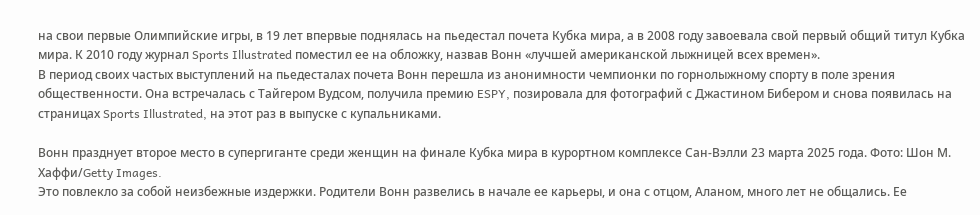на свои первые Олимпийские игры, в 19 лет впервые поднялась на пьедестал почета Кубка мира, а в 2008 году завоевала свой первый общий титул Кубка мира. К 2010 году журнал Sports Illustrated поместил ее на обложку, назвав Вонн «лучшей американской лыжницей всех времен».
В период своих частых выступлений на пьедесталах почета Вонн перешла из анонимности чемпионки по горнолыжному спорту в поле зрения общественности. Она встречалась с Тайгером Вудсом, получила премию ESPY, позировала для фотографий с Джастином Бибером и снова появилась на страницах Sports Illustrated, на этот раз в выпуске с купальниками.

Вонн празднует второе место в супергиганте среди женщин на финале Кубка мира в курортном комплексе Сан-Вэлли 23 марта 2025 года. Фото: Шон М. Хаффи/Getty Images.
Это повлекло за собой неизбежные издержки. Родители Вонн развелись в начале ее карьеры, и она с отцом, Аланом, много лет не общались. Ее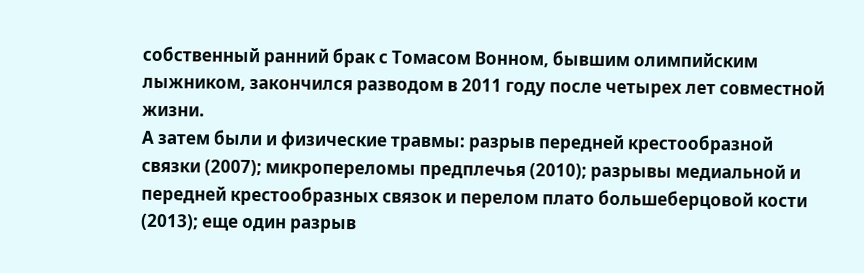собственный ранний брак с Томасом Вонном, бывшим олимпийским лыжником, закончился разводом в 2011 году после четырех лет совместной жизни.
А затем были и физические травмы: разрыв передней крестообразной связки (2007); микропереломы предплечья (2010); разрывы медиальной и передней крестообразных связок и перелом плато большеберцовой кости (2013); еще один разрыв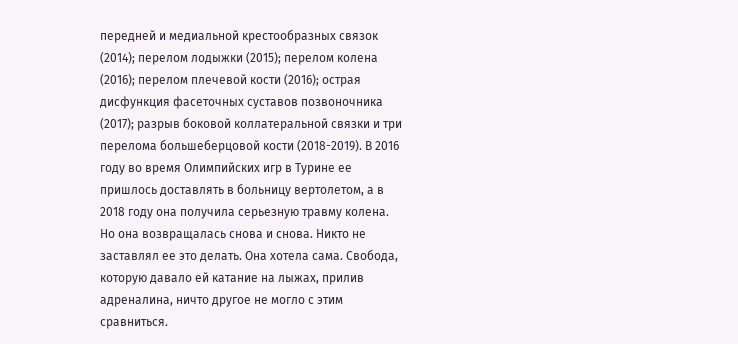передней и медиальной крестообразных связок (2014); перелом лодыжки (2015); перелом колена (2016); перелом плечевой кости (2016); острая дисфункция фасеточных суставов позвоночника (2017); разрыв боковой коллатеральной связки и три перелома большеберцовой кости (2018-2019). В 2016 году во время Олимпийских игр в Турине ее пришлось доставлять в больницу вертолетом, а в 2018 году она получила серьезную травму колена.
Но она возвращалась снова и снова. Никто не заставлял ее это делать. Она хотела сама. Свобода, которую давало ей катание на лыжах, прилив адреналина, ничто другое не могло с этим сравниться.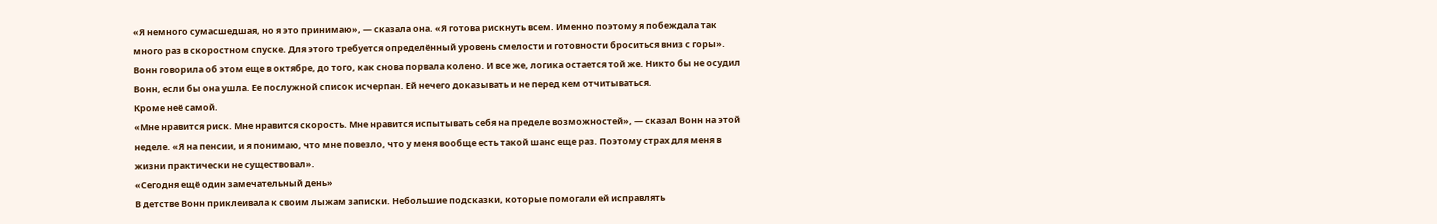«Я немного сумасшедшая, но я это принимаю», — сказала она. «Я готова рискнуть всем. Именно поэтому я побеждала так много раз в скоростном спуске. Для этого требуется определённый уровень смелости и готовности броситься вниз с горы».
Вонн говорила об этом еще в октябре, до того, как снова порвала колено. И все же, логика остается той же. Никто бы не осудил Вонн, если бы она ушла. Ее послужной список исчерпан. Ей нечего доказывать и не перед кем отчитываться.
Кроме неё самой.
«Мне нравится риск. Мне нравится скорость. Мне нравится испытывать себя на пределе возможностей», — сказал Вонн на этой неделе. «Я на пенсии, и я понимаю, что мне повезло, что у меня вообще есть такой шанс еще раз. Поэтому страх для меня в жизни практически не существовал».
«Сегодня ещё один замечательный день»
В детстве Вонн приклеивала к своим лыжам записки. Небольшие подсказки, которые помогали ей исправлять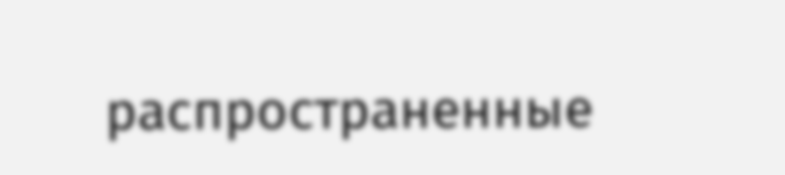распространенные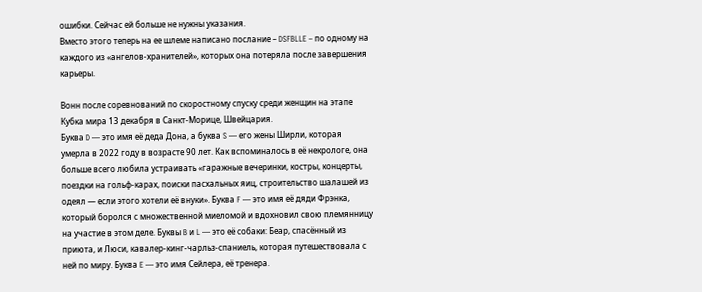ошибки. Сейчас ей больше не нужны указания.
Вместо этого теперь на ее шлеме написано послание – DSFBLLE – по одному на каждого из «ангелов-хранителей», которых она потеряла после завершения карьеры.

Вонн после соревнований по скоростному спуску среди женщин на этапе Кубка мира 13 декабря в Санкт-Морице, Швейцария.
Буква D — это имя её деда Дона, а буква S — его жены Ширли, которая умерла в 2022 году в возрасте 90 лет. Как вспоминалось в её некрологе, она больше всего любила устраивать «гаражные вечеринки, костры, концерты, поездки на гольф-карах, поиски пасхальных яиц, строительство шалашей из одеял — если этого хотели её внуки». Буква F — это имя её дяди Фрэнка, который боролся с множественной миеломой и вдохновил свою племянницу на участие в этом деле. Буквы B и L — это её собаки: Беар, спасённый из приюта, и Люси, кавалер-кинг-чарльз-спаниель, которая путешествовала с ней по миру. Буква E — это имя Сейлера, её тренера.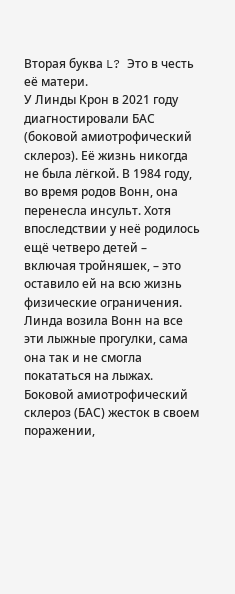Вторая буква L? Это в честь её матери.
У Линды Крон в 2021 году диагностировали БАС (боковой амиотрофический склероз). Её жизнь никогда не была лёгкой. В 1984 году, во время родов Вонн, она перенесла инсульт. Хотя впоследствии у неё родилось ещё четверо детей – включая тройняшек, – это оставило ей на всю жизнь физические ограничения. Линда возила Вонн на все эти лыжные прогулки, сама она так и не смогла покататься на лыжах.
Боковой амиотрофический склероз (БАС) жесток в своем поражении,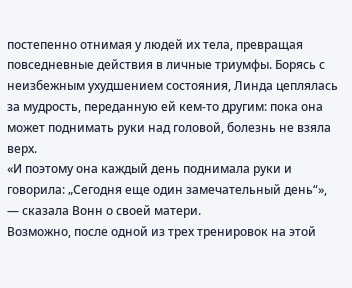постепенно отнимая у людей их тела, превращая повседневные действия в личные триумфы. Борясь с неизбежным ухудшением состояния, Линда цеплялась за мудрость, переданную ей кем-то другим: пока она может поднимать руки над головой, болезнь не взяла верх.
«И поэтому она каждый день поднимала руки и говорила: „Сегодня еще один замечательный день“», — сказала Вонн о своей матери.
Возможно, после одной из трех тренировок на этой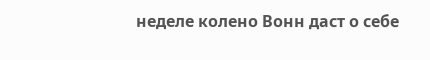неделе колено Вонн даст о себе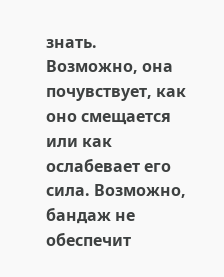знать. Возможно, она почувствует, как оно смещается или как ослабевает его сила. Возможно, бандаж не обеспечит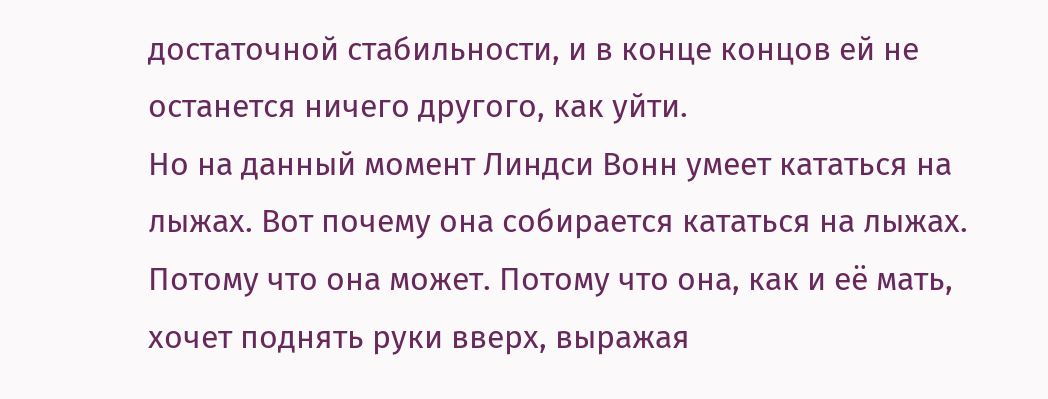достаточной стабильности, и в конце концов ей не останется ничего другого, как уйти.
Но на данный момент Линдси Вонн умеет кататься на лыжах. Вот почему она собирается кататься на лыжах. Потому что она может. Потому что она, как и её мать, хочет поднять руки вверх, выражая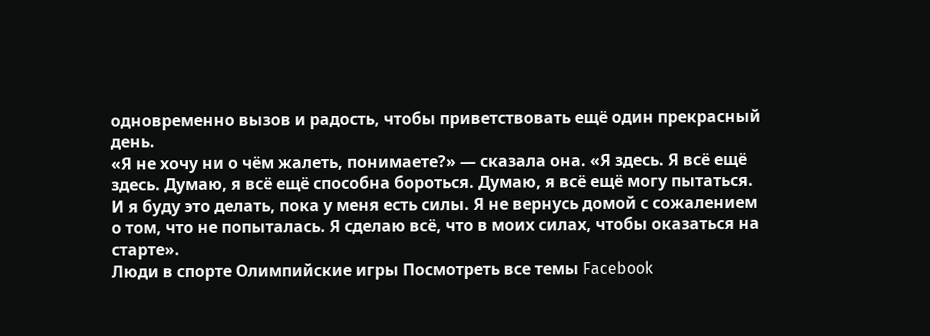одновременно вызов и радость, чтобы приветствовать ещё один прекрасный день.
«Я не хочу ни о чём жалеть, понимаете?» — сказала она. «Я здесь. Я всё ещё здесь. Думаю, я всё ещё способна бороться. Думаю, я всё ещё могу пытаться. И я буду это делать, пока у меня есть силы. Я не вернусь домой с сожалением о том, что не попыталась. Я сделаю всё, что в моих силах, чтобы оказаться на старте».
Люди в спорте Олимпийские игры Посмотреть все темы Facebook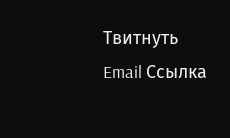Твитнуть Email Ссылка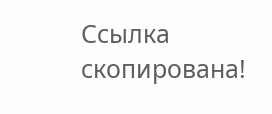Ссылка скопирована!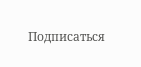Подписаться